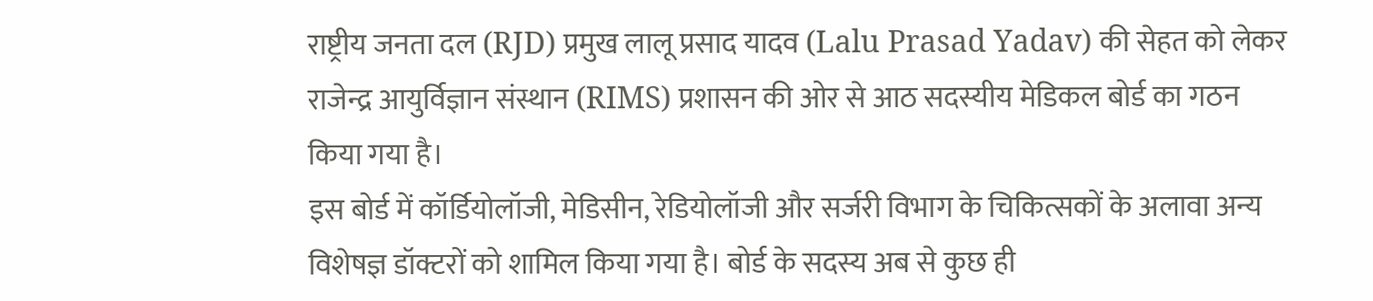राष्ट्रीय जनता दल (RJD) प्रमुख लालू प्रसाद यादव (Lalu Prasad Yadav) की सेहत को लेकर राजेन्द्र आयुर्विज्ञान संस्थान (RIMS) प्रशासन की ओर से आठ सदस्यीय मेडिकल बोर्ड का गठन किया गया है।
इस बोर्ड में कॉर्डियोलॉजी, मेडिसीन, रेडियोलॉजी और सर्जरी विभाग के चिकित्सकों के अलावा अन्य विशेषज्ञ डॉक्टरों को शामिल किया गया है। बोर्ड के सदस्य अब से कुछ ही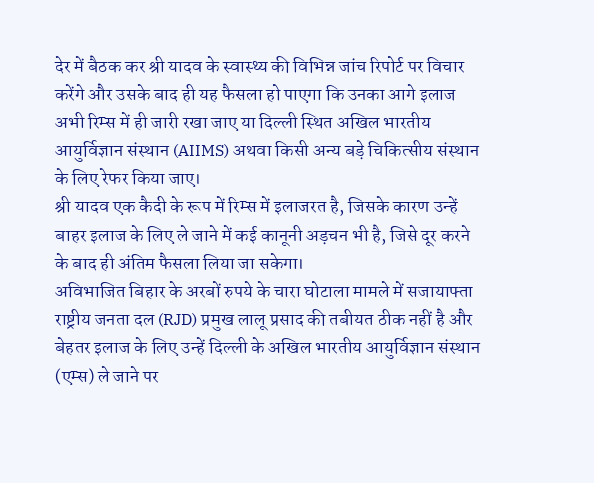देर में बैठक कर श्री यादव के स्वास्थ्य की विभिन्न जांच रिपोर्ट पर विचार करेंगे और उसके बाद ही यह फैसला हो पाएगा कि उनका आगे इलाज अभी रिम्स में ही जारी रखा जाए या दिल्ली स्थित अखिल भारतीय आयुर्विज्ञान संस्थान (AIIMS) अथवा किसी अन्य बड़े चिकित्सीय संस्थान के लिए रेफर किया जाए।
श्री यादव एक कैदी के रूप में रिम्स में इलाजरत है, जिसके कारण उन्हें बाहर इलाज के लिए ले जाने में कई कानूनी अड़चन भी है, जिसे दूर करने के बाद ही अंतिम फैसला लिया जा सकेगा।
अविभाजित बिहार के अरबों रुपये के चारा घोटाला मामले में सजायाफ्ता राष्ट्रीय जनता दल (RJD) प्रमुख लालू प्रसाद की तबीयत ठीक नहीं है और बेहतर इलाज के लिए उन्हें दिल्ली के अखिल भारतीय आयुर्विज्ञान संस्थान (एम्स) ले जाने पर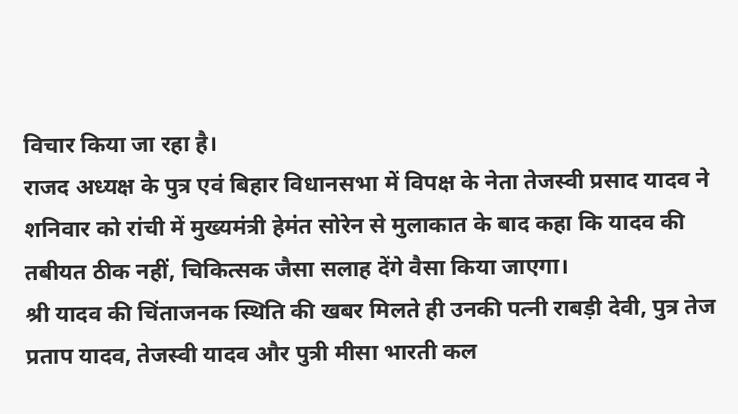विचार किया जा रहा है।
राजद अध्यक्ष के पुत्र एवं बिहार विधानसभा में विपक्ष के नेता तेजस्वी प्रसाद यादव ने शनिवार को रांची में मुख्यमंत्री हेमंत सोरेन से मुलाकात के बाद कहा कि यादव की तबीयत ठीक नहीं, चिकित्सक जैसा सलाह देंगे वैसा किया जाएगा।
श्री यादव की चिंताजनक स्थिति की खबर मिलते ही उनकी पत्नी राबड़ी देवी, पुत्र तेज प्रताप यादव, तेजस्वी यादव और पुत्री मीसा भारती कल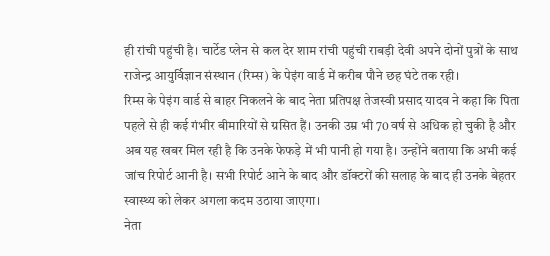ही रांची पहुंची है। चार्टेड प्लेन से कल देर शाम रांची पहुंची राबड़ी देवी अपने दोनों पुत्रों के साथ राजेन्द्र आयुर्विज्ञान संस्थान (रिम्स) के पेइंग वार्ड में करीब पौने छह घंटे तक रही।
रिम्स के पेइंग वार्ड से बाहर निकलने के बाद नेता प्रतिपक्ष तेजस्वी प्रसाद यादव ने कहा कि पिता पहले से ही कई गंभीर बीमारियों से ग्रसित हैं। उनकी उम्र भी 70 वर्ष से अधिक हो चुकी है और अब यह खबर मिल रही है कि उनके फेफड़े में भी पानी हो गया है। उन्होंने बताया कि अभी कई जांच रिपोर्ट आनी है। सभी रिपोर्ट आने के बाद और डॉक्टरों की सलाह के बाद ही उनके बेहतर स्वास्थ्य को लेकर अगला कदम उठाया जाएगा।
नेता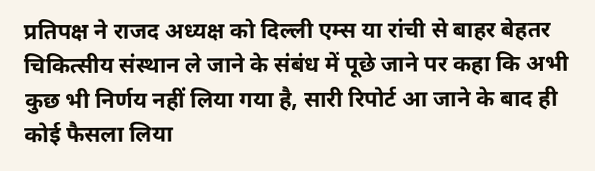प्रतिपक्ष ने राजद अध्यक्ष को दिल्ली एम्स या रांची से बाहर बेहतर चिकित्सीय संस्थान ले जाने के संबंध में पूछे जाने पर कहा कि अभी कुछ भी निर्णय नहीं लिया गया है, सारी रिपोर्ट आ जाने के बाद ही कोई फैसला लिया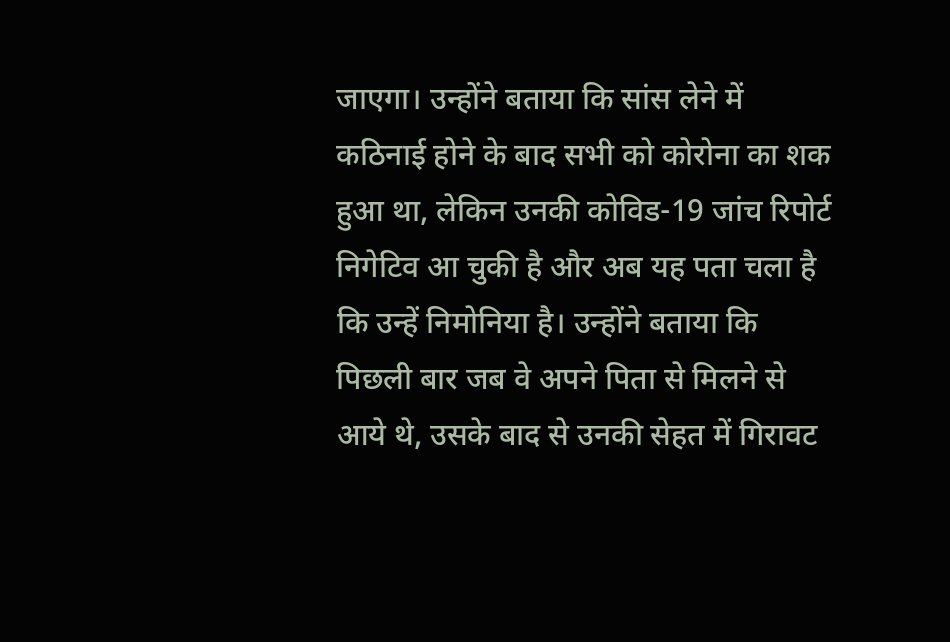जाएगा। उन्होंने बताया कि सांस लेने में कठिनाई होने के बाद सभी को कोरोना का शक हुआ था, लेकिन उनकी कोविड-19 जांच रिपोर्ट निगेटिव आ चुकी है और अब यह पता चला है कि उन्हें निमोनिया है। उन्होंने बताया कि पिछली बार जब वे अपने पिता से मिलने से आये थे, उसके बाद से उनकी सेहत में गिरावट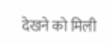देखने को मिली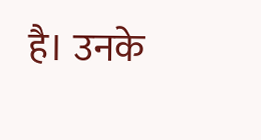है। उनके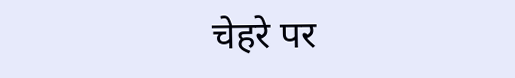चेहरे पर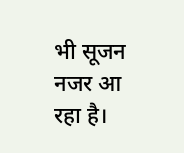भी सूजन नजर आ रहा है।